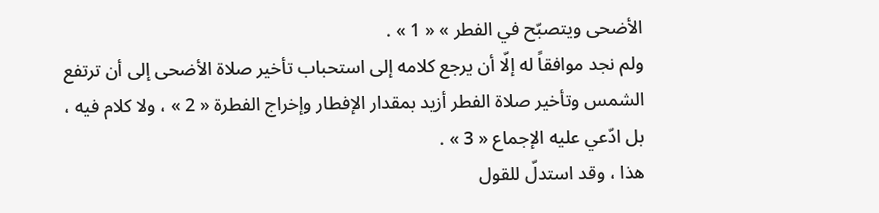الأضحى ويتصبّح في الفطر » « 1 » .
ولم نجد موافقاً له إلّا أن يرجع كلامه إلى استحباب تأخير صلاة الأضحى إلى أن ترتفع الشمس وتأخير صلاة الفطر أزيد بمقدار الإفطار وإخراج الفطرة « 2 » ، ولا كلام فيه ، بل ادّعي عليه الإجماع « 3 » .
هذا ، وقد استدلّ للقول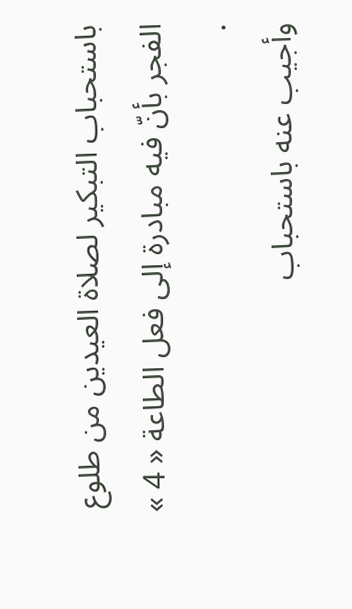باستحباب التبكير لصلاة العيدين من طلوع الفجر بأنّ فيه مبادرة إلى فعل الطاعة « 4 » .
وأجيب عنه باستحباب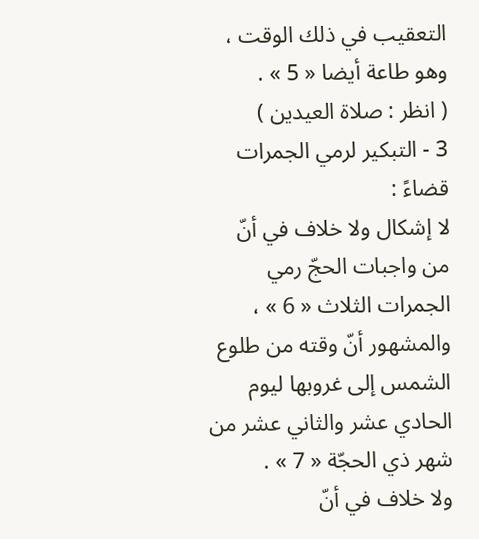التعقيب في ذلك الوقت ، وهو طاعة أيضا « 5 » .
( انظر : صلاة العيدين )
3 - التبكير لرمي الجمرات قضاءً :
لا إشكال ولا خلاف في أنّ من واجبات الحجّ رمي الجمرات الثلاث « 6 » ، والمشهور أنّ وقته من طلوع الشمس إلى غروبها ليوم الحادي عشر والثاني عشر من شهر ذي الحجّة « 7 » .
ولا خلاف في أنّ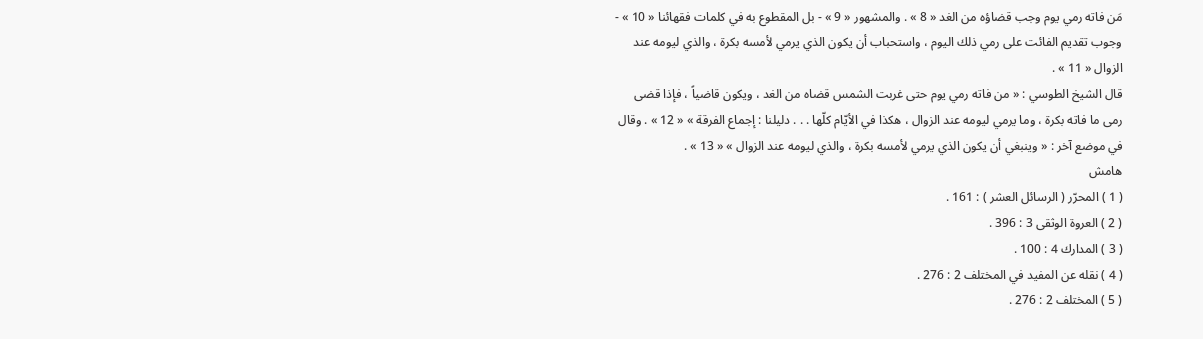مَن فاته رمي يوم وجب قضاؤه من الغد « 8 » . والمشهور « 9 » - بل المقطوع به في كلمات فقهائنا « 10 » - وجوب تقديم الفائت على رمي ذلك اليوم ، واستحباب أن يكون الذي يرمي لأمسه بكرة ، والذي ليومه عند الزوال « 11 » .
قال الشيخ الطوسي : « من فاته رمي يوم حتى غربت الشمس قضاه من الغد ، ويكون قاضياً ، فإذا قضى رمى ما فاته بكرة ، وما يرمي ليومه عند الزوال ، هكذا في الأيّام كلّها . . . دليلنا : إجماع الفرقة » « 12 » . وقال في موضع آخر : « وينبغي أن يكون الذي يرمي لأمسه بكرة ، والذي ليومه عند الزوال » « 13 » .
هامش
( 1 ) المحرّر ( الرسائل العشر ) : 161 .
( 2 ) العروة الوثقى 3 : 396 .
( 3 ) المدارك 4 : 100 .
( 4 ) نقله عن المفيد في المختلف 2 : 276 .
( 5 ) المختلف 2 : 276 .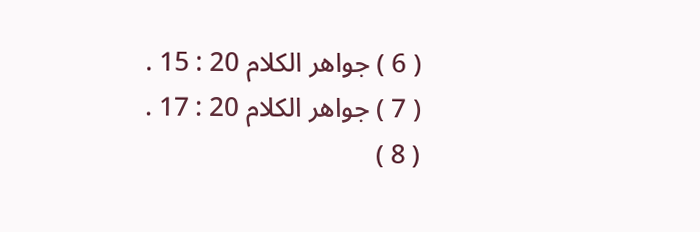( 6 ) جواهر الكلام 20 : 15 .
( 7 ) جواهر الكلام 20 : 17 .
( 8 )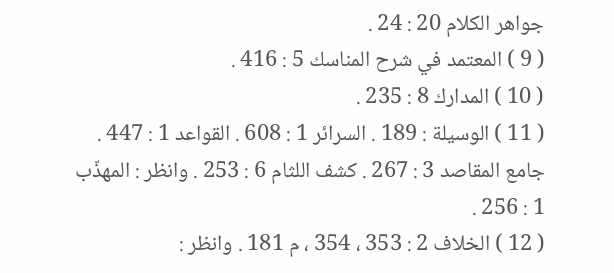جواهر الكلام 20 : 24 .
( 9 ) المعتمد في شرح المناسك 5 : 416 .
( 10 ) المدارك 8 : 235 .
( 11 ) الوسيلة : 189 . السرائر 1 : 608 . القواعد 1 : 447 . جامع المقاصد 3 : 267 . كشف اللثام 6 : 253 . وانظر : المهذّب 1 : 256 .
( 12 ) الخلاف 2 : 353 ، 354 ، م 181 . وانظر :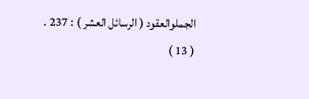الجملوالعقود ( الرسائل العشر ) : 237 .
( 13 )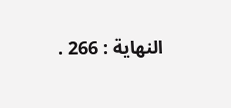النهاية : 266 .